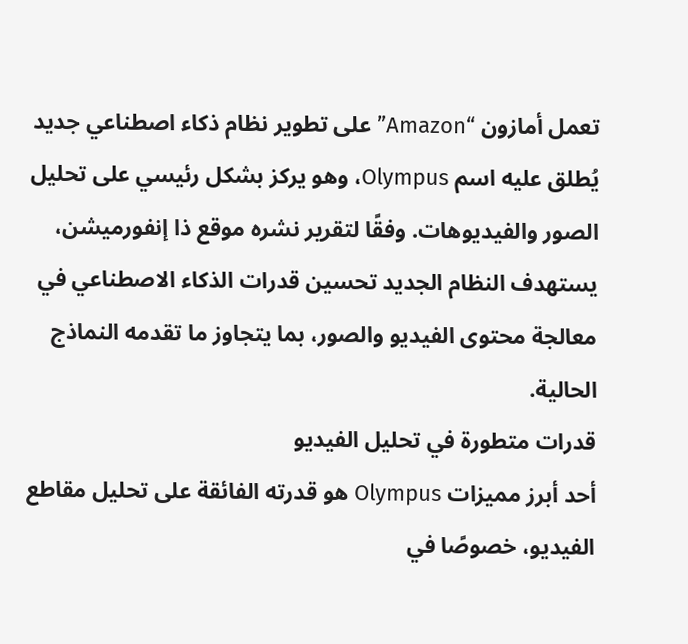تعمل أمازون “Amazon” على تطوير نظام ذكاء اصطناعي جديد يُطلق عليه اسم Olympus، وهو يركز بشكل رئيسي على تحليل الصور والفيديوهات. وفقًا لتقرير نشره موقع ذا إنفورميشن، يستهدف النظام الجديد تحسين قدرات الذكاء الاصطناعي في معالجة محتوى الفيديو والصور، بما يتجاوز ما تقدمه النماذج الحالية.
قدرات متطورة في تحليل الفيديو
أحد أبرز مميزات Olympus هو قدرته الفائقة على تحليل مقاطع الفيديو، خصوصًا في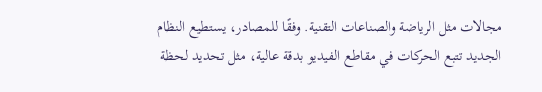مجالات مثل الرياضة والصناعات التقنية. وفقًا للمصادر، يستطيع النظام الجديد تتبع الحركات في مقاطع الفيديو بدقة عالية، مثل تحديد لحظة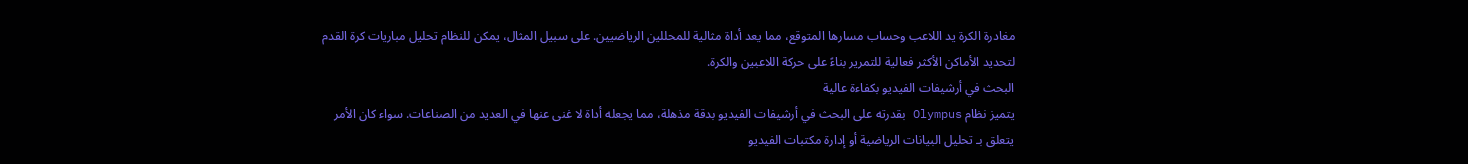مغادرة الكرة يد اللاعب وحساب مسارها المتوقع، مما يعد أداة مثالية للمحللين الرياضيين. على سبيل المثال، يمكن للنظام تحليل مباريات كرة القدم لتحديد الأماكن الأكثر فعالية للتمرير بناءً على حركة اللاعبين والكرة.
البحث في أرشيفات الفيديو بكفاءة عالية
يتميز نظام Olympus بقدرته على البحث في أرشيفات الفيديو بدقة مذهلة، مما يجعله أداة لا غنى عنها في العديد من الصناعات. سواء كان الأمر يتعلق بـ تحليل البيانات الرياضية أو إدارة مكتبات الفيديو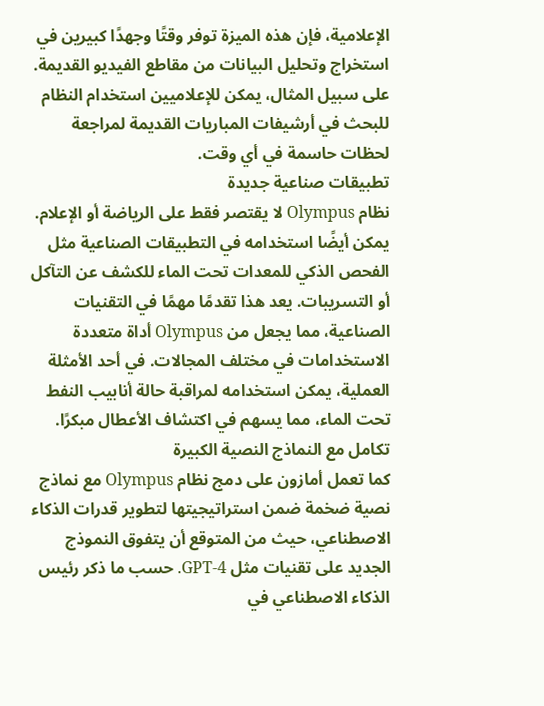الإعلامية، فإن هذه الميزة توفر وقتًا وجهدًا كبيرين في استخراج وتحليل البيانات من مقاطع الفيديو القديمة. على سبيل المثال، يمكن للإعلاميين استخدام النظام للبحث في أرشيفات المباريات القديمة لمراجعة لحظات حاسمة في أي وقت.
تطبيقات صناعية جديدة
نظام Olympus لا يقتصر فقط على الرياضة أو الإعلام. يمكن أيضًا استخدامه في التطبيقات الصناعية مثل الفحص الذكي للمعدات تحت الماء للكشف عن التآكل أو التسريبات. يعد هذا تقدمًا مهمًا في التقنيات الصناعية، مما يجعل من Olympus أداة متعددة الاستخدامات في مختلف المجالات. في أحد الأمثلة العملية، يمكن استخدامه لمراقبة حالة أنابيب النفط تحت الماء، مما يسهم في اكتشاف الأعطال مبكرًا.
تكامل مع النماذج النصية الكبيرة
كما تعمل أمازون على دمج نظام Olympus مع نماذج نصية ضخمة ضمن استراتيجيتها لتطوير قدرات الذكاء الاصطناعي، حيث من المتوقع أن يتفوق النموذج الجديد على تقنيات مثل GPT-4. حسب ما ذكر رئيس الذكاء الاصطناعي في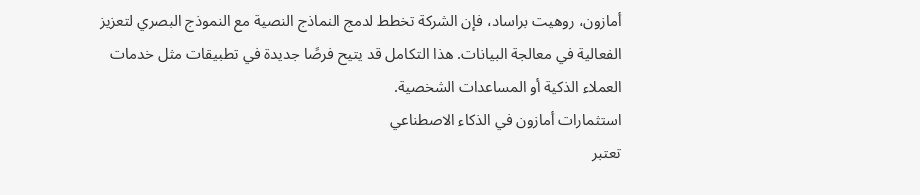أمازون، روهيت براساد، فإن الشركة تخطط لدمج النماذج النصية مع النموذج البصري لتعزيز الفعالية في معالجة البيانات. هذا التكامل قد يتيح فرصًا جديدة في تطبيقات مثل خدمات العملاء الذكية أو المساعدات الشخصية.
استثمارات أمازون في الذكاء الاصطناعي
تعتبر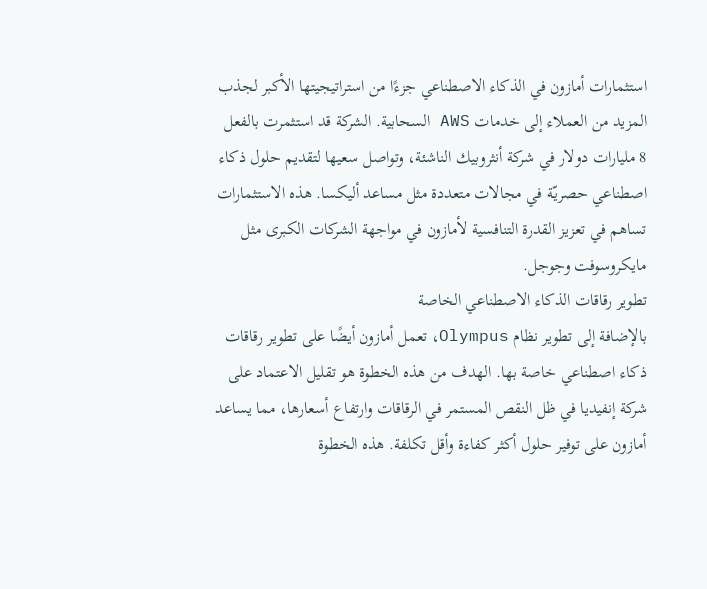استثمارات أمازون في الذكاء الاصطناعي جزءًا من استراتيجيتها الأكبر لجذب المزيد من العملاء إلى خدمات AWS السحابية. الشركة قد استثمرت بالفعل 8 مليارات دولار في شركة أنثروبيك الناشئة، وتواصل سعيها لتقديم حلول ذكاء اصطناعي حصريّة في مجالات متعددة مثل مساعد أليكسا. هذه الاستثمارات تساهم في تعزيز القدرة التنافسية لأمازون في مواجهة الشركات الكبرى مثل مايكروسوفت وجوجل.
تطوير رقاقات الذكاء الاصطناعي الخاصة
بالإضافة إلى تطوير نظام Olympus، تعمل أمازون أيضًا على تطوير رقاقات ذكاء اصطناعي خاصة بها. الهدف من هذه الخطوة هو تقليل الاعتماد على شركة إنفيديا في ظل النقص المستمر في الرقاقات وارتفاع أسعارها، مما يساعد أمازون على توفير حلول أكثر كفاءة وأقل تكلفة. هذه الخطوة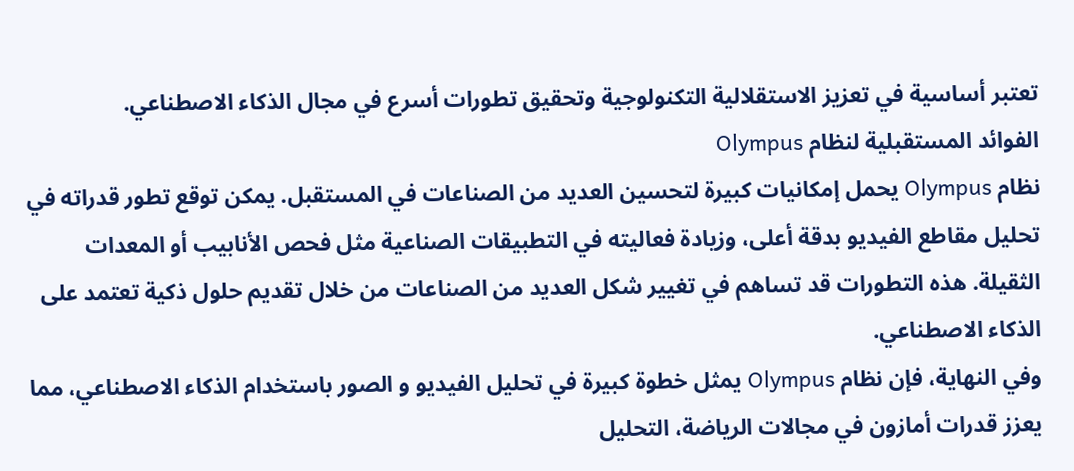تعتبر أساسية في تعزيز الاستقلالية التكنولوجية وتحقيق تطورات أسرع في مجال الذكاء الاصطناعي.
الفوائد المستقبلية لنظام Olympus
نظام Olympus يحمل إمكانيات كبيرة لتحسين العديد من الصناعات في المستقبل. يمكن توقع تطور قدراته في تحليل مقاطع الفيديو بدقة أعلى، وزيادة فعاليته في التطبيقات الصناعية مثل فحص الأنابيب أو المعدات الثقيلة. هذه التطورات قد تساهم في تغيير شكل العديد من الصناعات من خلال تقديم حلول ذكية تعتمد على الذكاء الاصطناعي.
وفي النهاية، فإن نظام Olympus يمثل خطوة كبيرة في تحليل الفيديو و الصور باستخدام الذكاء الاصطناعي، مما يعزز قدرات أمازون في مجالات الرياضة، التحليل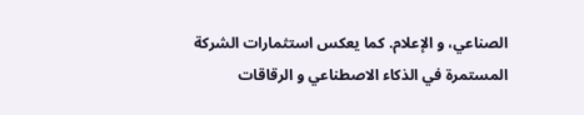الصناعي، و الإعلام. كما يعكس استثمارات الشركة المستمرة في الذكاء الاصطناعي و الرقاقات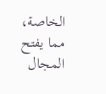الخاصة، مما يفتح المجال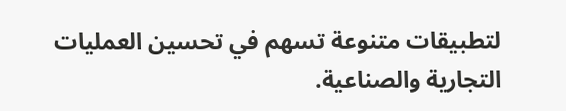لتطبيقات متنوعة تسهم في تحسين العمليات التجارية والصناعية.